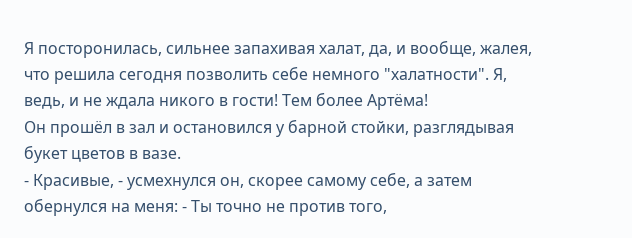Я посторонилась, сильнее запахивая халат, да, и вообще, жалея, что решила сегодня позволить себе немного "халатности". Я, ведь, и не ждала никого в гости! Тем более Артёма!
Он прошёл в зал и остановился у барной стойки, разглядывая букет цветов в вазе.
- Красивые, - усмехнулся он, скорее самому себе, а затем обернулся на меня: - Ты точно не против того,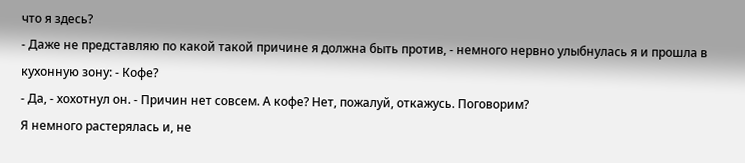что я здесь?
- Даже не представляю по какой такой причине я должна быть против, - немного нервно улыбнулась я и прошла в кухонную зону: - Кофе?
- Да, - хохотнул он. - Причин нет совсем. А кофе? Нет, пожалуй, откажусь. Поговорим?
Я немного растерялась и, не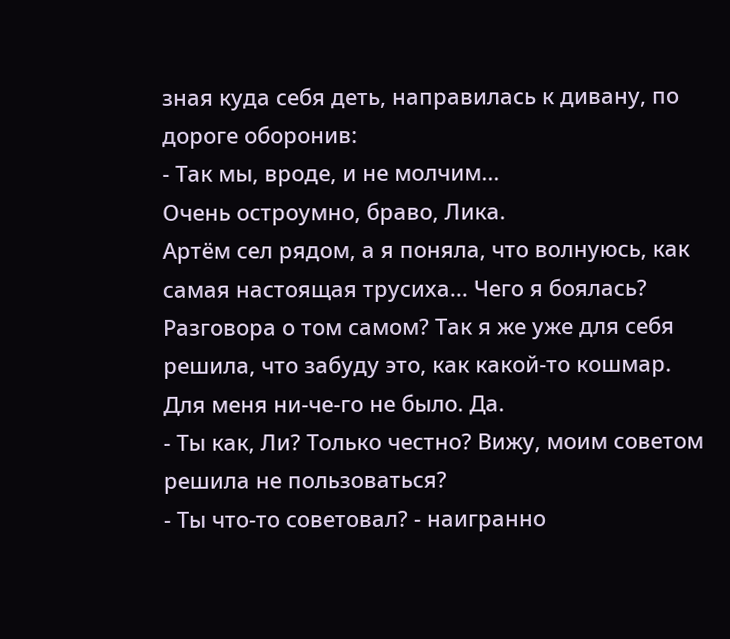зная куда себя деть, направилась к дивану, по дороге оборонив:
- Так мы, вроде, и не молчим...
Очень остроумно, браво, Лика.
Артём сел рядом, а я поняла, что волнуюсь, как самая настоящая трусиха... Чего я боялась? Разговора о том самом? Так я же уже для себя решила, что забуду это, как какой-то кошмар. Для меня ни-че-го не было. Да.
- Ты как, Ли? Только честно? Вижу, моим советом решила не пользоваться?
- Ты что-то советовал? - наигранно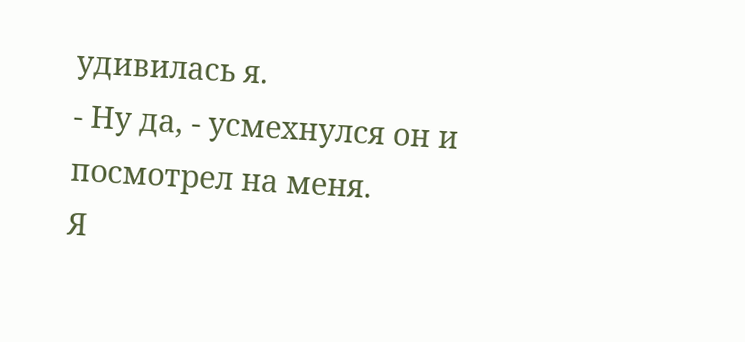удивилась я.
- Ну да, - усмехнулся он и посмотрел на меня.
Я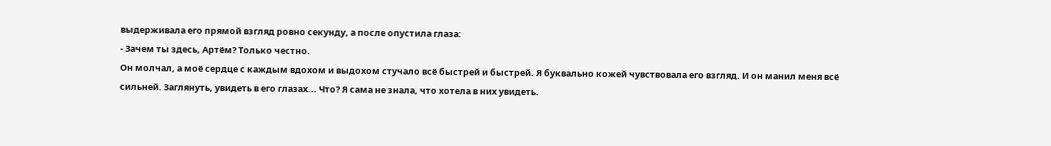выдерживала его прямой взгляд ровно секунду, а после опустила глаза:
- Зачем ты здесь, Артём? Только честно.
Он молчал, а моё сердце с каждым вдохом и выдохом стучало всё быстрей и быстрей. Я буквально кожей чувствовала его взгляд. И он манил меня всё сильней. Заглянуть, увидеть в его глазах... Что? Я сама не знала, что хотела в них увидеть.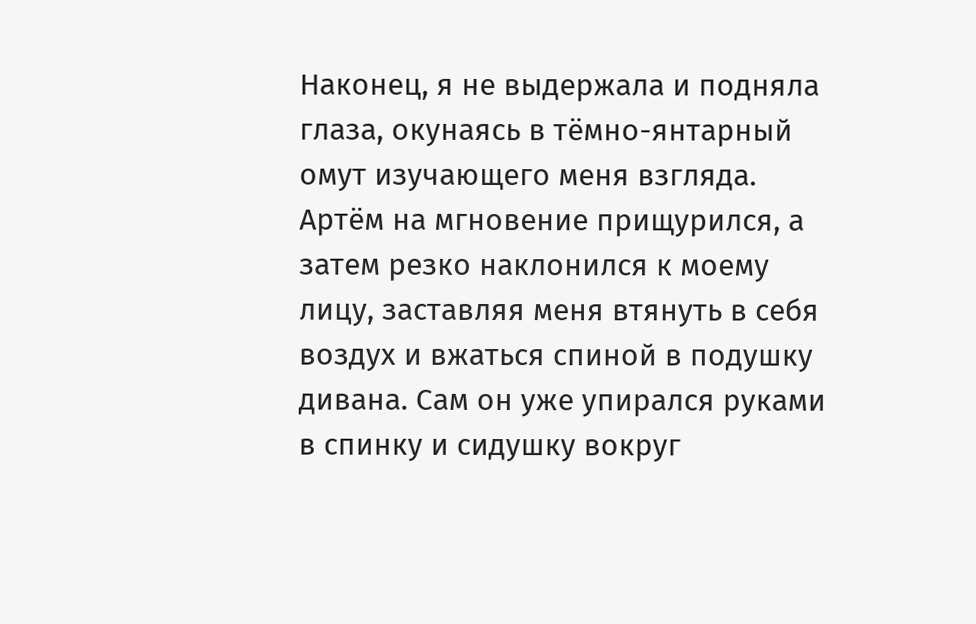Наконец, я не выдержала и подняла глаза, окунаясь в тёмно-янтарный омут изучающего меня взгляда. Артём на мгновение прищурился, а затем резко наклонился к моему лицу, заставляя меня втянуть в себя воздух и вжаться спиной в подушку дивана. Сам он уже упирался руками в спинку и сидушку вокруг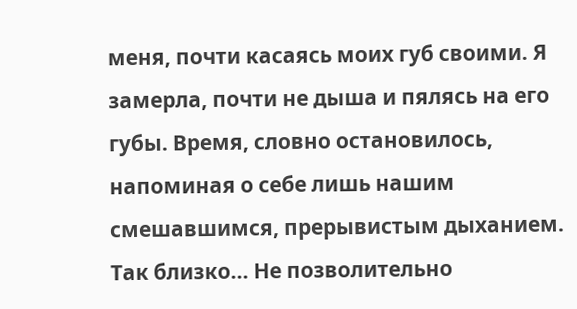меня, почти касаясь моих губ своими. Я замерла, почти не дыша и пялясь на его губы. Время, словно остановилось, напоминая о себе лишь нашим смешавшимся, прерывистым дыханием. Так близко... Не позволительно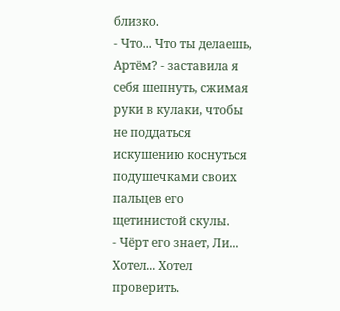близко.
- Что... Что ты делаешь, Артём? - заставила я себя шепнуть, сжимая руки в кулаки, чтобы не поддаться искушению коснуться подушечками своих пальцев его щетинистой скулы.
- Чёрт его знает, Ли... Хотел... Хотел проверить.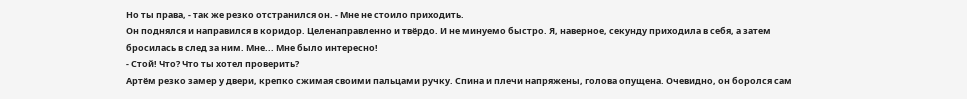Но ты права, - так же резко отстранился он. - Мне не стоило приходить.
Он поднялся и направился в коридор. Целенаправленно и твёрдо. И не минуемо быстро. Я, наверное, секунду приходила в себя, а затем бросилась в след за ним. Мне... Мне было интересно!
- Стой! Что? Что ты хотел проверить?
Артём резко замер у двери, крепко сжимая своими пальцами ручку. Спина и плечи напряжены, голова опущена. Очевидно, он боролся сам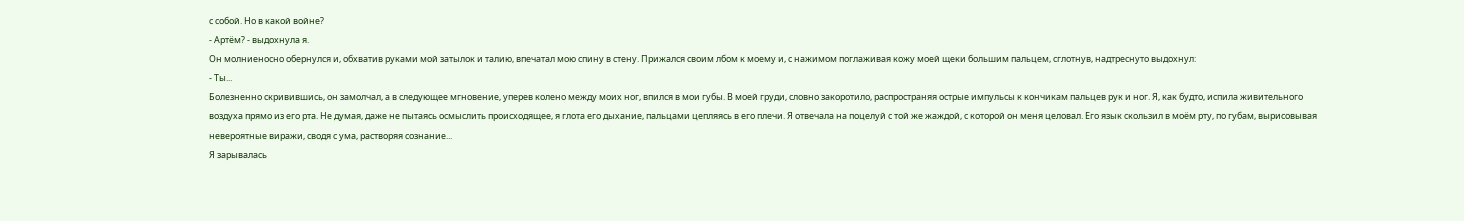с собой. Но в какой войне?
- Артём? - выдохнула я.
Он молниеносно обернулся и, обхватив руками мой затылок и талию, впечатал мою спину в стену. Прижался своим лбом к моему и, с нажимом поглаживая кожу моей щеки большим пальцем, сглотнув, надтреснуто выдохнул:
- Ты...
Болезненно скривившись, он замолчал, а в следующее мгновение, уперев колено между моих ног, впился в мои губы. В моей груди, словно закоротило, распространяя острые импульсы к кончикам пальцев рук и ног. Я, как будто, испила живительного воздуха прямо из его рта. Не думая, даже не пытаясь осмыслить происходящее, я глота его дыхание, пальцами цепляясь в его плечи. Я отвечала на поцелуй с той же жаждой, с которой он меня целовал. Его язык скользил в моём рту, по губам, вырисовывая невероятные виражи, сводя с ума, растворяя сознание...
Я зарывалась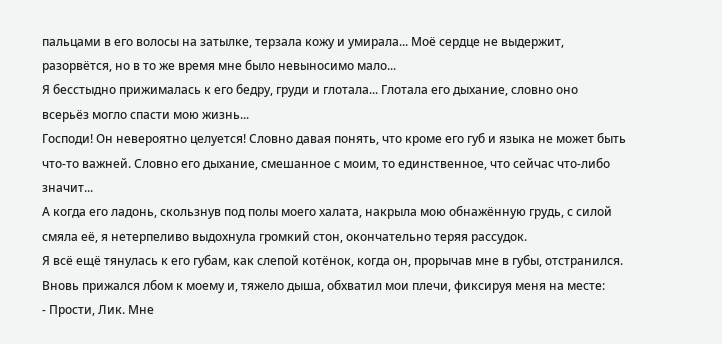пальцами в его волосы на затылке, терзала кожу и умирала... Моё сердце не выдержит, разорвётся, но в то же время мне было невыносимо мало...
Я бесстыдно прижималась к его бедру, груди и глотала... Глотала его дыхание, словно оно всерьёз могло спасти мою жизнь...
Господи! Он невероятно целуется! Словно давая понять, что кроме его губ и языка не может быть что-то важней. Словно его дыхание, смешанное с моим, то единственное, что сейчас что-либо значит...
А когда его ладонь, скользнув под полы моего халата, накрыла мою обнажённую грудь, с силой смяла её, я нетерпеливо выдохнула громкий стон, окончательно теряя рассудок.
Я всё ещё тянулась к его губам, как слепой котёнок, когда он, прорычав мне в губы, отстранился. Вновь прижался лбом к моему и, тяжело дыша, обхватил мои плечи, фиксируя меня на месте:
- Прости, Лик. Мне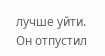лучше уйти.
Он отпустил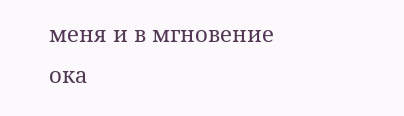меня и в мгновение ока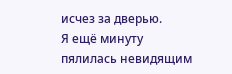исчез за дверью.
Я ещё минуту пялилась невидящим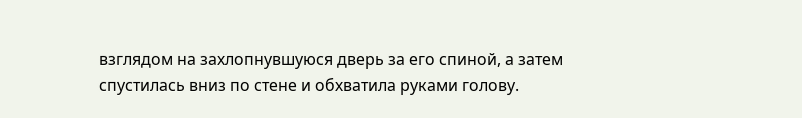взглядом на захлопнувшуюся дверь за его спиной, а затем спустилась вниз по стене и обхватила руками голову.